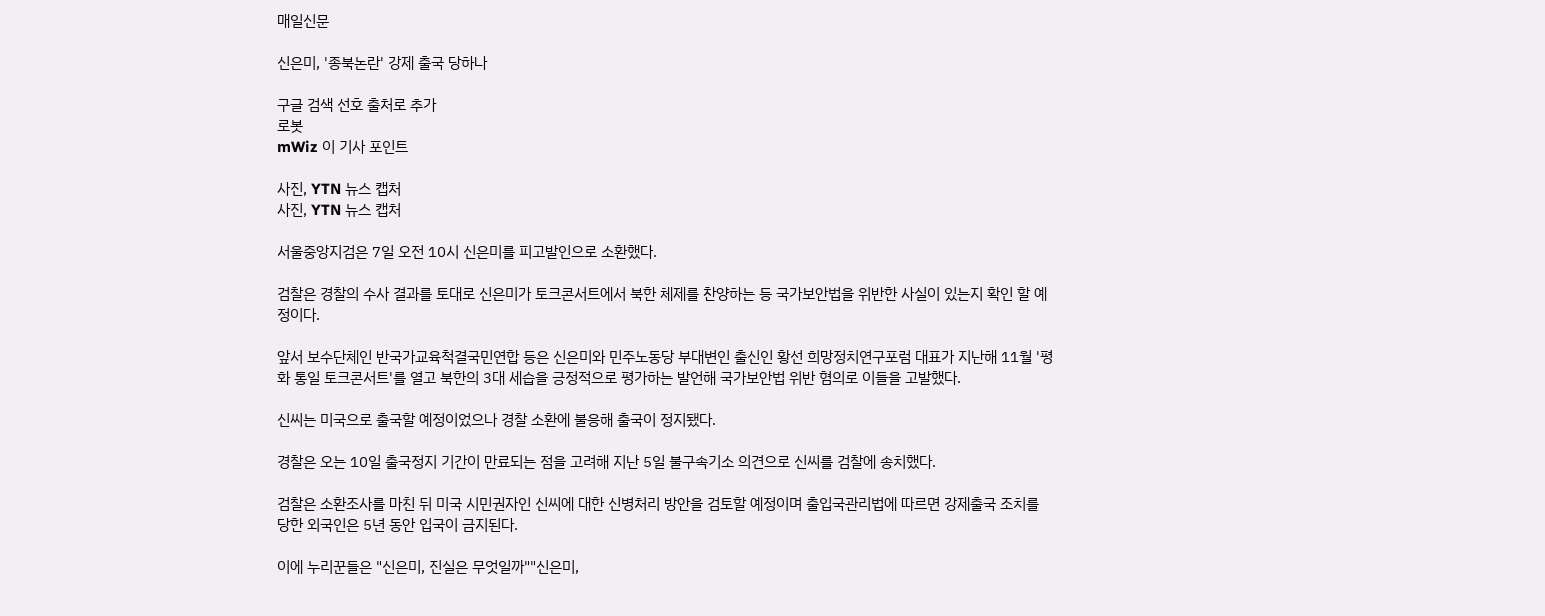매일신문

신은미, '종북논란' 강제 출국 당하나

구글 검색 선호 출처로 추가
로봇
mWiz 이 기사 포인트

사진, YTN 뉴스 캡처
사진, YTN 뉴스 캡처

서울중앙지검은 7일 오전 10시 신은미를 피고발인으로 소환했다.

검찰은 경찰의 수사 결과를 토대로 신은미가 토크콘서트에서 북한 체제를 찬양하는 등 국가보안법을 위반한 사실이 있는지 확인 할 예정이다.

앞서 보수단체인 반국가교육척결국민연합 등은 신은미와 민주노동당 부대변인 출신인 황선 희망정치연구포럼 대표가 지난해 11월 '평화 통일 토크콘서트'를 열고 북한의 3대 세습을 긍정적으로 평가하는 발언해 국가보안법 위반 혐의로 이들을 고발했다.

신씨는 미국으로 출국할 예정이었으나 경찰 소환에 불응해 출국이 정지됐다.

경찰은 오는 10일 출국정지 기간이 만료되는 점을 고려해 지난 5일 불구속기소 의견으로 신씨를 검찰에 송치했다.

검찰은 소환조사를 마친 뒤 미국 시민권자인 신씨에 대한 신병처리 방안을 검토할 예정이며 출입국관리법에 따르면 강제출국 조치를 당한 외국인은 5년 동안 입국이 금지된다.

이에 누리꾼들은 "신은미, 진실은 무엇일까""신은미,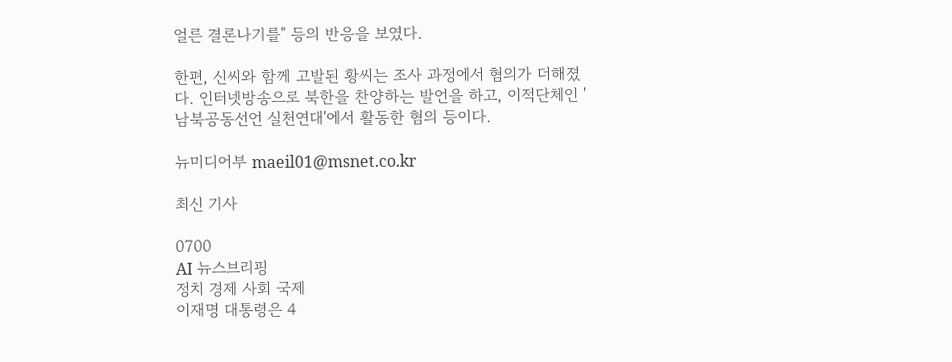얼른 결론나기를" 등의 반응을 보였다.

한편, 신씨와 함께 고발된 황씨는 조사 과정에서 혐의가 더해졌다. 인터넷방송으로 북한을 찬양하는 발언을 하고, 이적단체인 '남북공동선언 실천연대'에서 활동한 혐의 등이다.

뉴미디어부 maeil01@msnet.co.kr

최신 기사

0700
AI 뉴스브리핑
정치 경제 사회 국제
이재명 대통령은 4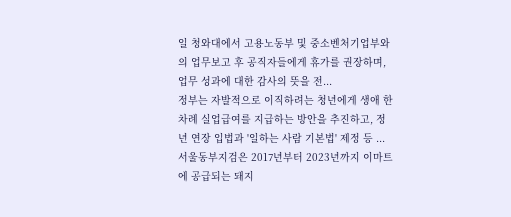일 청와대에서 고용노동부 및 중소벤처기업부와의 업무보고 후 공직자들에게 휴가를 권장하며, 업무 성과에 대한 감사의 뜻을 전...
정부는 자발적으로 이직하려는 청년에게 생애 한 차례 실업급여를 지급하는 방안을 추진하고, 정년 연장 입법과 '일하는 사람 기본법' 제정 등 ...
서울동부지검은 2017년부터 2023년까지 이마트에 공급되는 돼지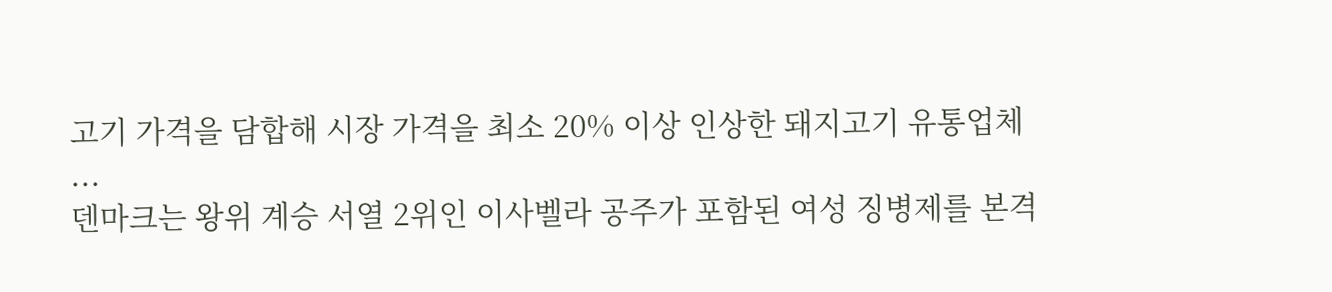고기 가격을 담합해 시장 가격을 최소 20% 이상 인상한 돼지고기 유통업체 ...
덴마크는 왕위 계승 서열 2위인 이사벨라 공주가 포함된 여성 징병제를 본격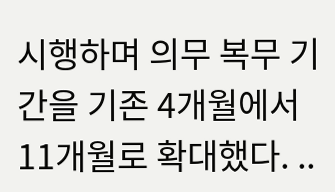시행하며 의무 복무 기간을 기존 4개월에서 11개월로 확대했다. ..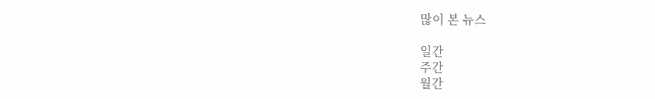많이 본 뉴스

일간
주간
월간